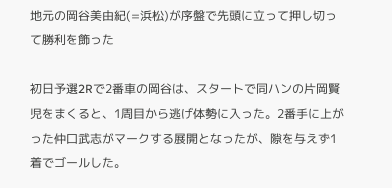地元の岡谷美由紀(=浜松)が序盤で先頭に立って押し切って勝利を飾った

初日予選2Rで2番車の岡谷は、スタートで同ハンの片岡賢児をまくると、1周目から逃げ体勢に入った。2番手に上がった仲口武志がマークする展開となったが、隙を与えず1着でゴールした。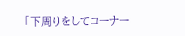「下周りをしてコーナー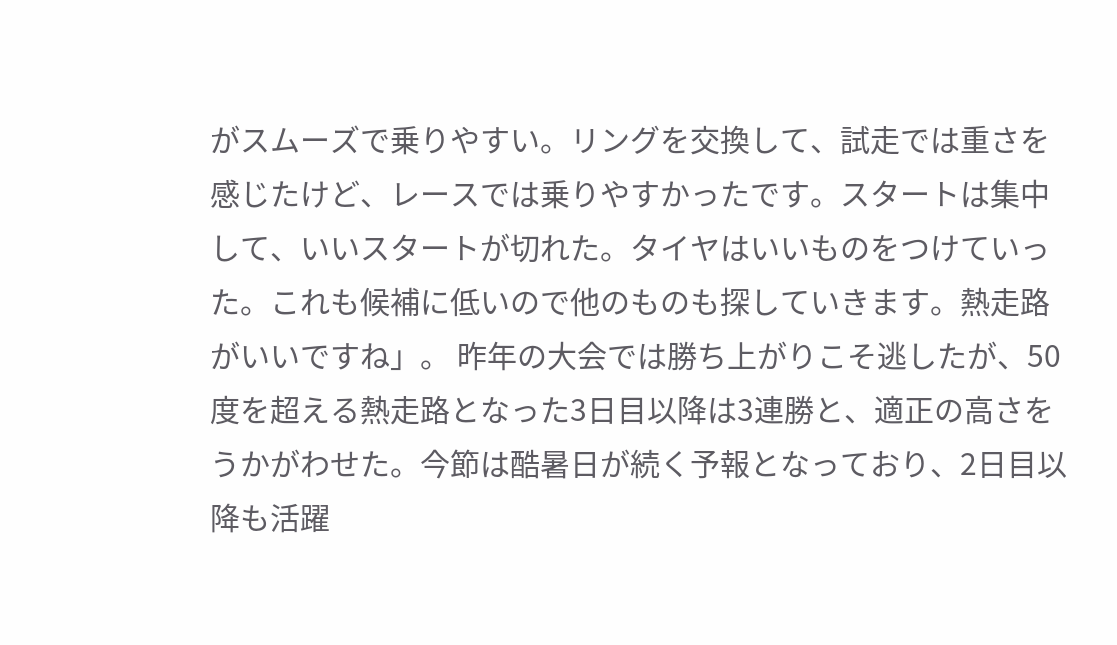がスムーズで乗りやすい。リングを交換して、試走では重さを感じたけど、レースでは乗りやすかったです。スタートは集中して、いいスタートが切れた。タイヤはいいものをつけていった。これも候補に低いので他のものも探していきます。熱走路がいいですね」。 昨年の大会では勝ち上がりこそ逃したが、50度を超える熱走路となった3日目以降は3連勝と、適正の高さをうかがわせた。今節は酷暑日が続く予報となっており、2日目以降も活躍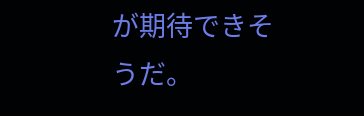が期待できそうだ。